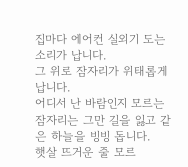집마다 에어컨 실외기 도는 소리가 납니다.
그 위로 잠자리가 위태롭게 납니다.
어디서 난 바람인지 모르는 잠자리는 그만 길을 잃고 같은 하늘을 빙빙 돕니다.
햇살 뜨거운 줄 모르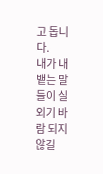고 돕니다.
내가 내뱉는 말들이 실외기 바람 되지 않길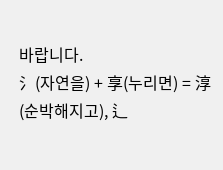바랍니다.
氵(자연을) + 享(누리면) = 淳(순박해지고), 辶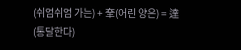(쉬엄쉬엄 가는) + 羍(어린 양은) = 達(통달한다)